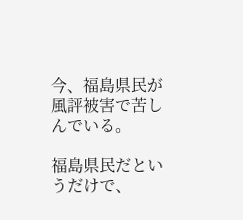今、福島県民が風評被害で苦しんでいる。

福島県民だというだけで、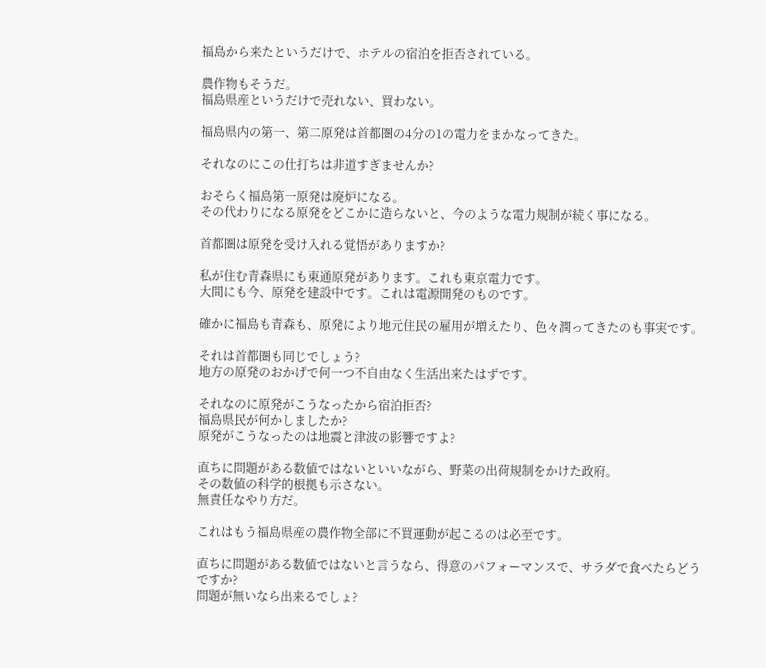福島から来たというだけで、ホテルの宿泊を拒否されている。

農作物もそうだ。
福島県産というだけで売れない、買わない。

福島県内の第一、第二原発は首都圏の4分の1の電力をまかなってきた。

それなのにこの仕打ちは非道すぎませんか?

おそらく福島第一原発は廃炉になる。
その代わりになる原発をどこかに造らないと、今のような電力規制が続く事になる。

首都圏は原発を受け入れる覚悟がありますか?

私が住む青森県にも東通原発があります。これも東京電力です。
大間にも今、原発を建設中です。これは電源開発のものです。

確かに福島も青森も、原発により地元住民の雇用が増えたり、色々潤ってきたのも事実です。

それは首都圏も同じでしょう?
地方の原発のおかげで何一つ不自由なく生活出来たはずです。

それなのに原発がこうなったから宿泊拒否?
福島県民が何かしましたか?
原発がこうなったのは地震と津波の影響ですよ?

直ちに問題がある数値ではないといいながら、野菜の出荷規制をかけた政府。
その数値の科学的根拠も示さない。
無責任なやり方だ。

これはもう福島県産の農作物全部に不買運動が起こるのは必至です。

直ちに問題がある数値ではないと言うなら、得意のパフォーマンスで、サラダで食べたらどうですか?
問題が無いなら出来るでしょ?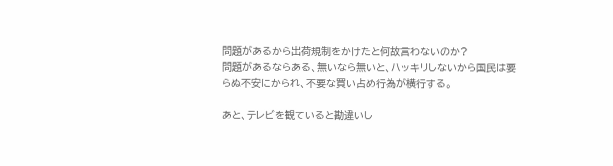問題があるから出荷規制をかけたと何故言わないのか?
問題があるならある、無いなら無いと、ハッキリしないから国民は要らぬ不安にかられ、不要な買い占め行為が横行する。

あと、テレビを観ていると勘違いし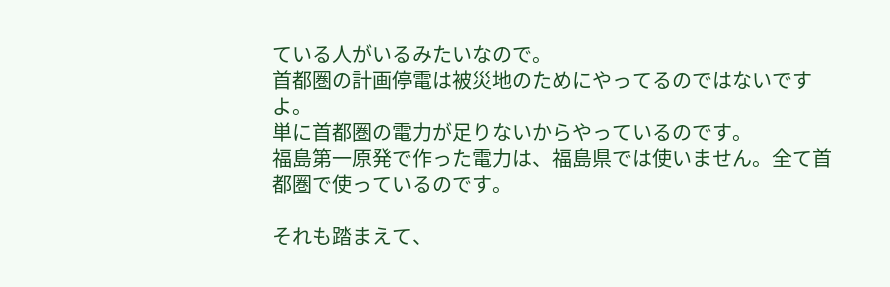ている人がいるみたいなので。
首都圏の計画停電は被災地のためにやってるのではないですよ。
単に首都圏の電力が足りないからやっているのです。
福島第一原発で作った電力は、福島県では使いません。全て首都圏で使っているのです。

それも踏まえて、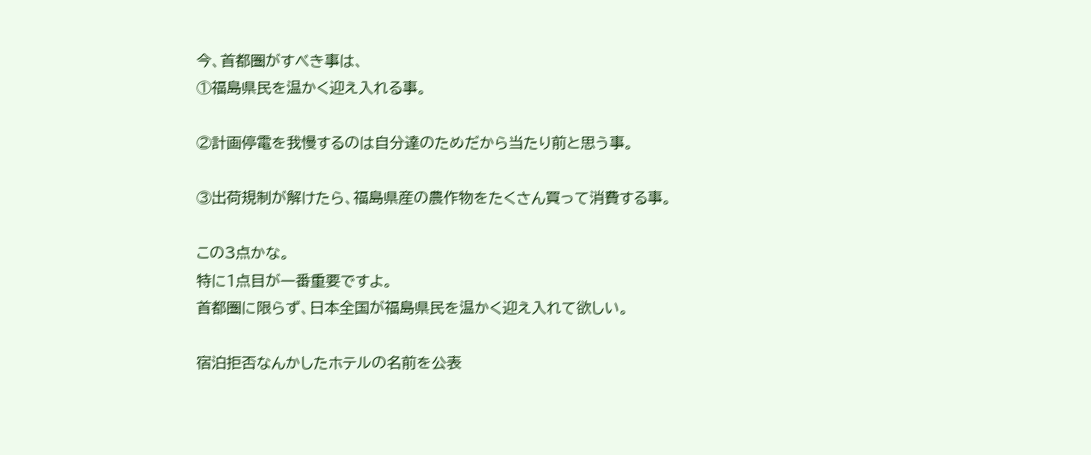今、首都圏がすべき事は、
①福島県民を温かく迎え入れる事。

②計画停電を我慢するのは自分達のためだから当たり前と思う事。

③出荷規制が解けたら、福島県産の農作物をたくさん買って消費する事。

この3点かな。
特に1点目が一番重要ですよ。
首都圏に限らず、日本全国が福島県民を温かく迎え入れて欲しい。

宿泊拒否なんかしたホテルの名前を公表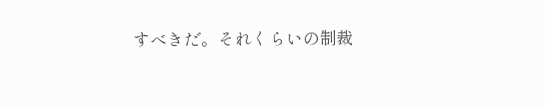すべきだ。それくらいの制裁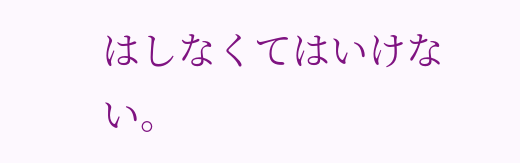はしなくてはいけない。